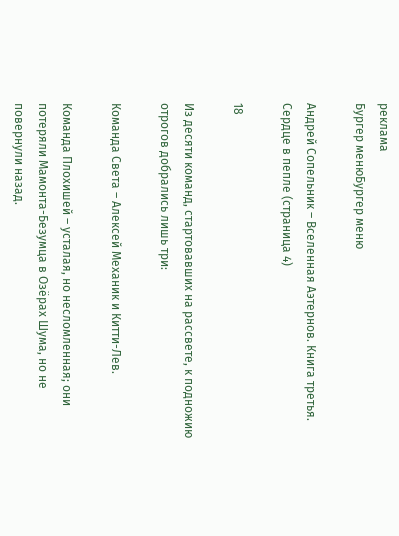реклама
Бургер менюБургер меню

Андрей Сопельник – Вселенная Аэтернов. Книга третья. Сердце в пепле (страница 4)

18

Из десяти команд, стартовавших на рассвете, к подножию отрогов добрались лишь три:

Команда Света – Алексей Механик и Китти-Лев.

Команда Плохишей – усталая, но несломленная; они потеряли Мамонта-Безумца в Озёрах Шума, но не повернули назад.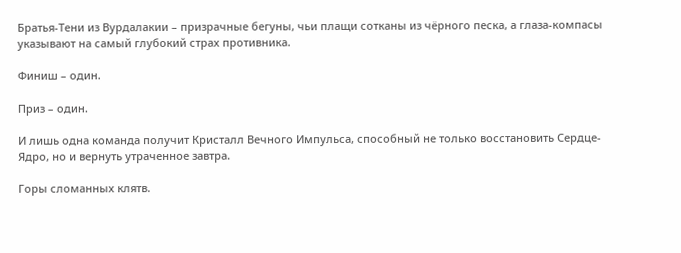Братья-Тени из Вурдалакии – призрачные бегуны, чьи плащи сотканы из чёрного песка, а глаза-компасы указывают на самый глубокий страх противника.

Финиш – один.

Приз – один.

И лишь одна команда получит Кристалл Вечного Импульса, способный не только восстановить Сердце-Ядро, но и вернуть утраченное завтра.

Горы сломанных клятв.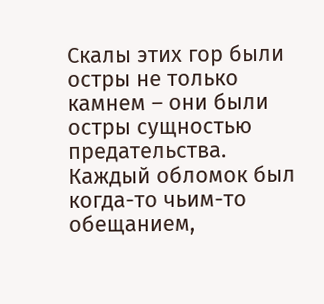Скалы этих гор были остры не только камнем – они были остры сущностью предательства. Каждый обломок был когда-то чьим-то обещанием,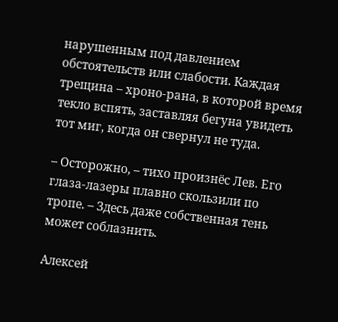нарушенным под давлением обстоятельств или слабости. Каждая трещина – хроно-рана, в которой время текло вспять, заставляя бегуна увидеть тот миг, когда он свернул не туда.

– Осторожно, – тихо произнёс Лев. Его глаза-лазеры плавно скользили по тропе. – Здесь даже собственная тень может соблазнить.

Алексей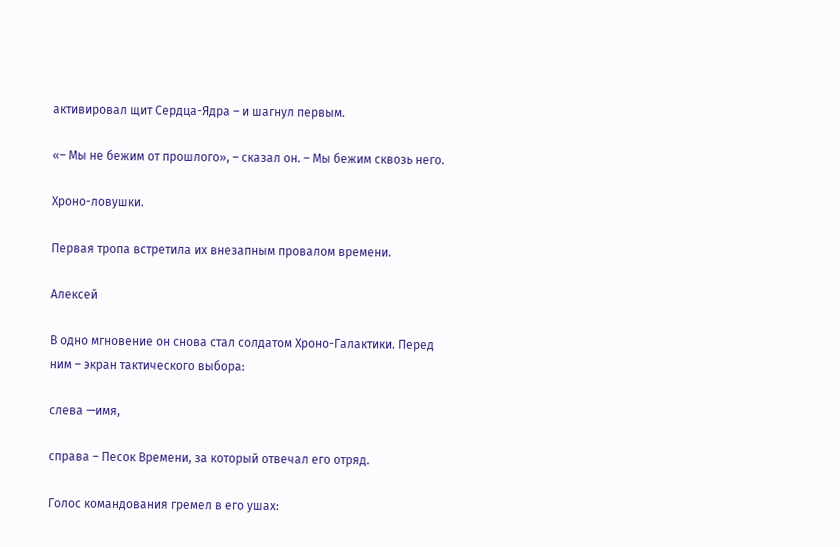активировал щит Сердца-Ядра – и шагнул первым.

«– Мы не бежим от прошлого», – сказал он. – Мы бежим сквозь него.

Хроно-ловушки.

Первая тропа встретила их внезапным провалом времени.

Алексей

В одно мгновение он снова стал солдатом Хроно-Галактики. Перед ним – экран тактического выбора:

слева —имя,

справа – Песок Времени, за который отвечал его отряд.

Голос командования гремел в его ушах: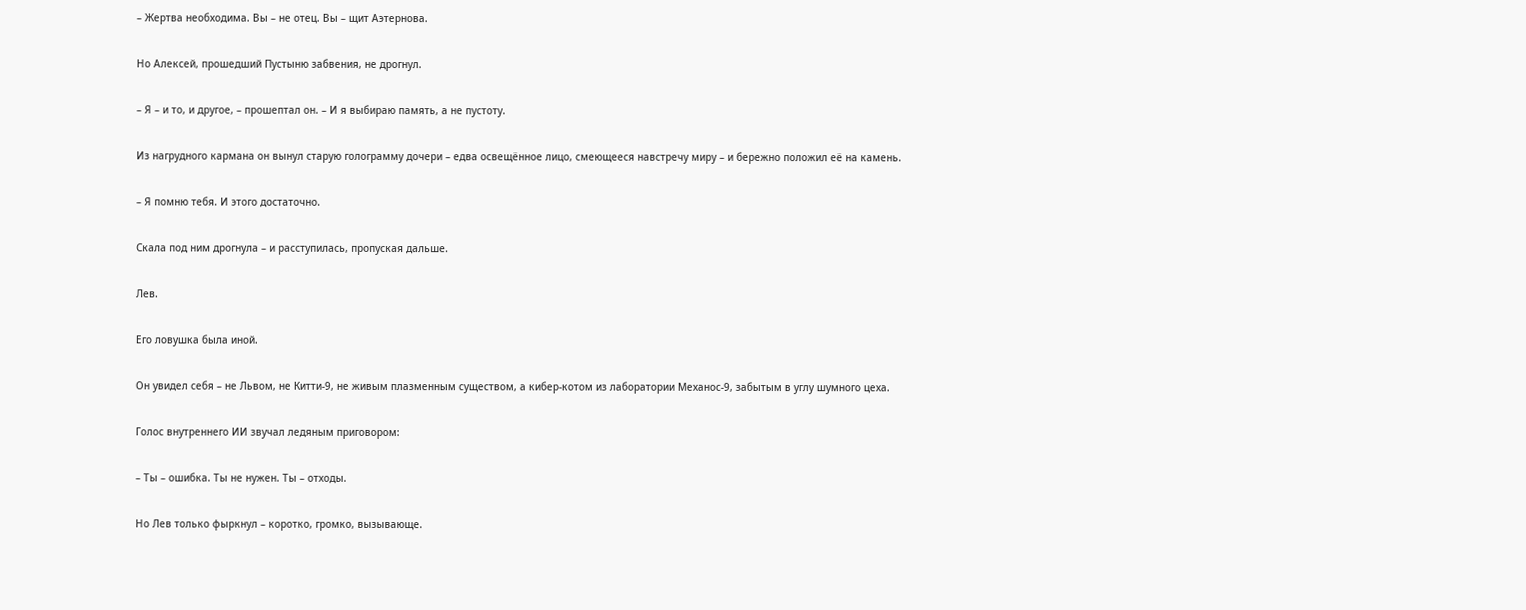– Жертва необходима. Вы – не отец. Вы – щит Аэтернова.

Но Алексей, прошедший Пустыню забвения, не дрогнул.

– Я – и то, и другое, – прошептал он. – И я выбираю память, а не пустоту.

Из нагрудного кармана он вынул старую голограмму дочери – едва освещённое лицо, смеющееся навстречу миру – и бережно положил её на камень.

– Я помню тебя. И этого достаточно.

Скала под ним дрогнула – и расступилась, пропуская дальше.

Лев.

Его ловушка была иной.

Он увидел себя – не Львом, не Китти-9, не живым плазменным существом, а кибер-котом из лаборатории Механос-9, забытым в углу шумного цеха.

Голос внутреннего ИИ звучал ледяным приговором:

– Ты – ошибка. Ты не нужен. Ты – отходы.

Но Лев только фыркнул – коротко, громко, вызывающе.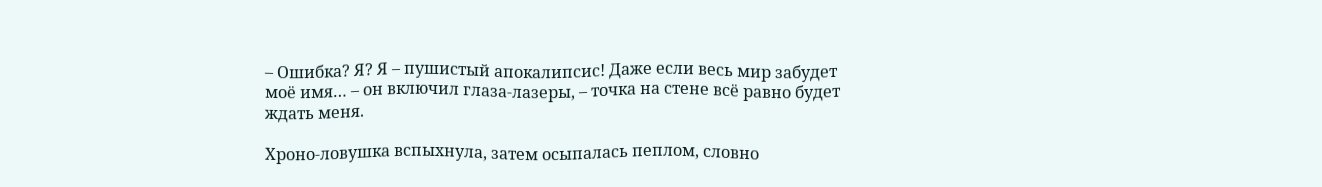– Ошибка? Я? Я – пушистый апокалипсис! Даже если весь мир забудет моё имя… – он включил глаза-лазеры, – точка на стене всё равно будет ждать меня.

Хроно-ловушка вспыхнула, затем осыпалась пеплом, словно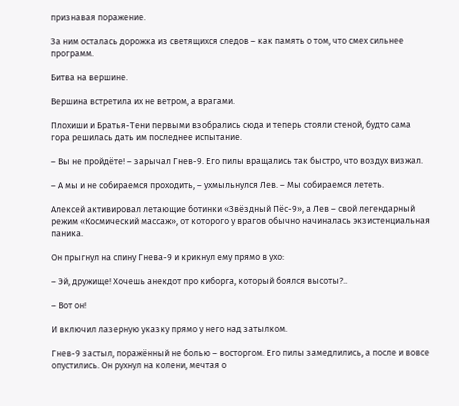признавая поражение.

За ним осталась дорожка из светящихся следов – как память о том, что смех сильнее программ.

Битва на вершине.

Вершина встретила их не ветром, а врагами.

Плохиши и Братья-Тени первыми взобрались сюда и теперь стояли стеной, будто сама гора решилась дать им последнее испытание.

– Вы не пройдёте! – зарычал Гнев-9. Его пилы вращались так быстро, что воздух визжал.

– А мы и не собираемся проходить, – ухмыльнулся Лев. – Мы собираемся лететь.

Алексей активировал летающие ботинки «Звёздный Пёс-9», а Лев – свой легендарный режим «Космический массаж», от которого у врагов обычно начиналась экзистенциальная паника.

Он прыгнул на спину Гнева-9 и крикнул ему прямо в ухо:

– Эй, дружище! Хочешь анекдот про киборга, который боялся высоты?..

– Вот он!

И включил лазерную указку прямо у него над затылком.

Гнев-9 застыл, поражённый не болью – восторгом. Его пилы замедлились, а после и вовсе опустились. Он рухнул на колени, мечтая о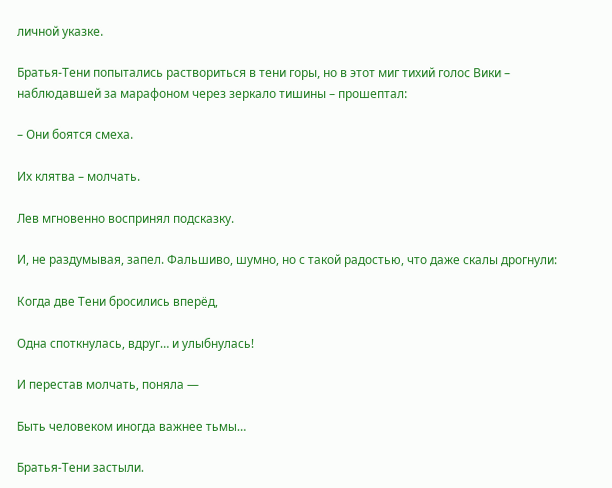личной указке.

Братья-Тени попытались раствориться в тени горы, но в этот миг тихий голос Вики – наблюдавшей за марафоном через зеркало тишины – прошептал:

– Они боятся смеха.

Их клятва – молчать.

Лев мгновенно воспринял подсказку.

И, не раздумывая, запел. Фальшиво, шумно, но с такой радостью, что даже скалы дрогнули:

Когда две Тени бросились вперёд,

Одна споткнулась, вдруг… и улыбнулась!

И перестав молчать, поняла —

Быть человеком иногда важнее тьмы…

Братья-Тени застыли.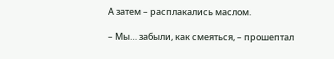А затем – расплакались маслом.

– Мы… забыли, как смеяться, – прошептал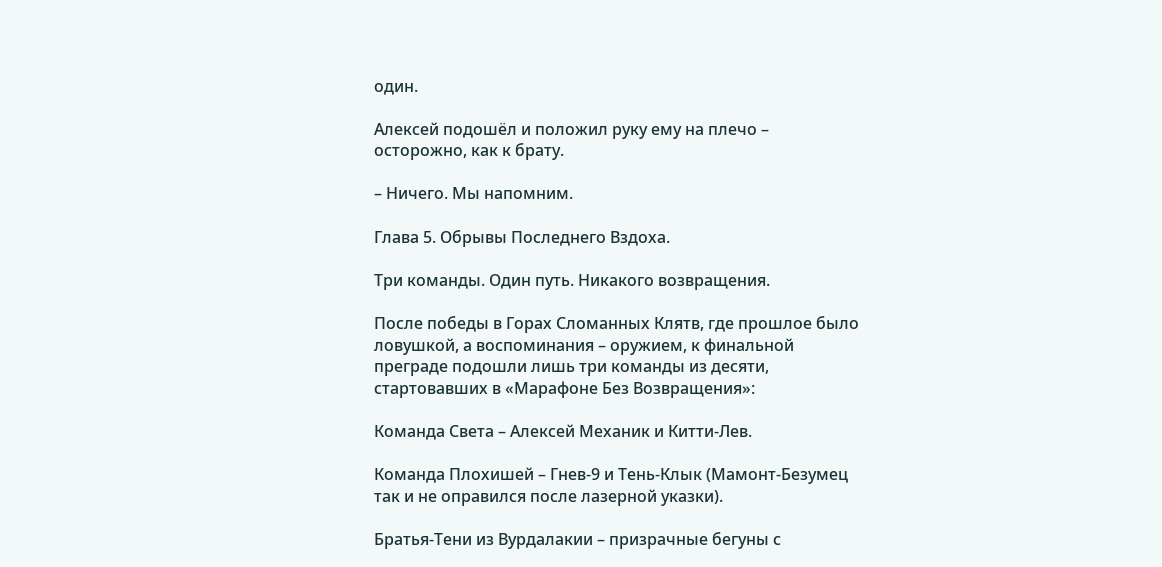один.

Алексей подошёл и положил руку ему на плечо – осторожно, как к брату.

– Ничего. Мы напомним.

Глава 5. Обрывы Последнего Вздоха.

Три команды. Один путь. Никакого возвращения.

После победы в Горах Сломанных Клятв, где прошлое было ловушкой, а воспоминания – оружием, к финальной преграде подошли лишь три команды из десяти, стартовавших в «Марафоне Без Возвращения»:

Команда Света – Алексей Механик и Китти-Лев.

Команда Плохишей – Гнев-9 и Тень-Клык (Мамонт-Безумец так и не оправился после лазерной указки).

Братья-Тени из Вурдалакии – призрачные бегуны с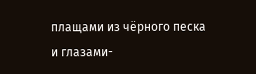плащами из чёрного песка и глазами-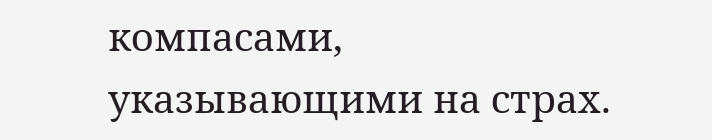компасами, указывающими на страх.